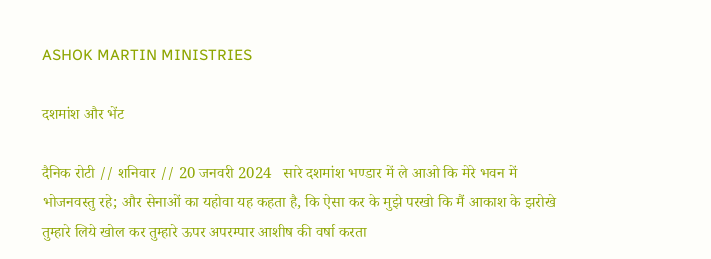ASHOK MARTIN MINISTRIES

दशमांश और भेंट

दैनिक रोटी // शनिवार // 20 जनवरी 2024   सारे दशमांश भण्डार में ले आओ कि मेरे भवन में भोजनवस्तु रहे; और सेनाओं का यहोवा यह कहता है, कि ऐसा कर के मुझे परखो कि मैं आकाश के झरोखे तुम्हारे लिये खोल कर तुम्हारे ऊपर अपरम्पार आशीष की वर्षा करता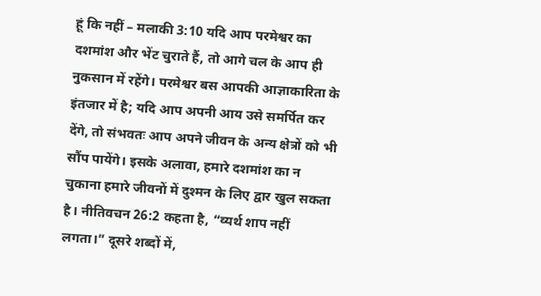हूं कि नहीं – मलाकी 3:10 यदि आप परमेश्वर का दशमांश और भेंट चुराते हैं, तो आगे चल के आप ही नुकसान में रहेंगे। परमेश्वर बस आपकी आज्ञाकारिता के इंतजार में है; यदि आप अपनी आय उसे समर्पित कर देंगे, तो संभवतः आप अपने जीवन के अन्य क्षेत्रों को भी सौंप पायेंगे। इसके अलावा, हमारे दशमांश का न चुकाना हमारे जीवनों में दुश्मन के लिए द्वार खुल सकता है। नीतिवचन 26:2 कहता है, “व्यर्थ शाप नहीं लगता।” दूसरे शब्दों में,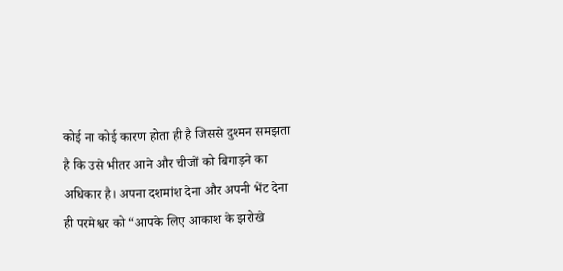कोई ना कोई कारण होता ही है जिससे दुश्मन समझता है कि उसे भीतर आने और चीजों को बिगाड़ने का अधिकार है। अपना दशमांश देना और अपनी भेंट देना ही परमेश्वर को “आपके लिए आकाश के झरोखे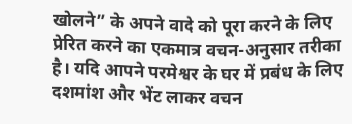खोलने” के अपने वादे को पूरा करने के लिए प्रेरित करने का एकमात्र वचन-अनुसार तरीका है। यदि आपने परमेश्वर के घर में प्रबंध के लिए दशमांश और भेंट लाकर वचन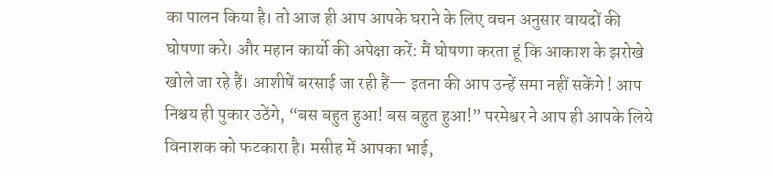का पालन किया है। तो आज ही आप आपके घराने के लिए वचन अनुसार वायदों की घोषणा करे। और महान कार्यो की अपेक्षा करें: मैं घोषणा करता हूं कि आकाश के झरोखे खोले जा रहे हैं। आशीषें बरसाई जा रही हैं— इतना की आप उन्हें समा नहीं सकेंगे ! आप निश्चय ही पुकार उठेंगे, “बस बहुत हुआ! बस बहुत हुआ!” परमेश्वर ने आप ही आपके लिये विनाशक को फटकारा है। मसीह में आपका भाई,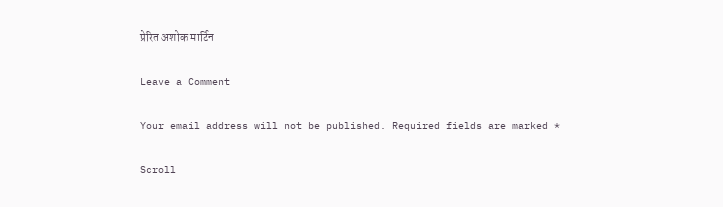प्रेरित अशोक मार्टिन

Leave a Comment

Your email address will not be published. Required fields are marked *

Scroll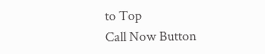to Top
Call Now Button